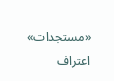«مستجدات» اعتراف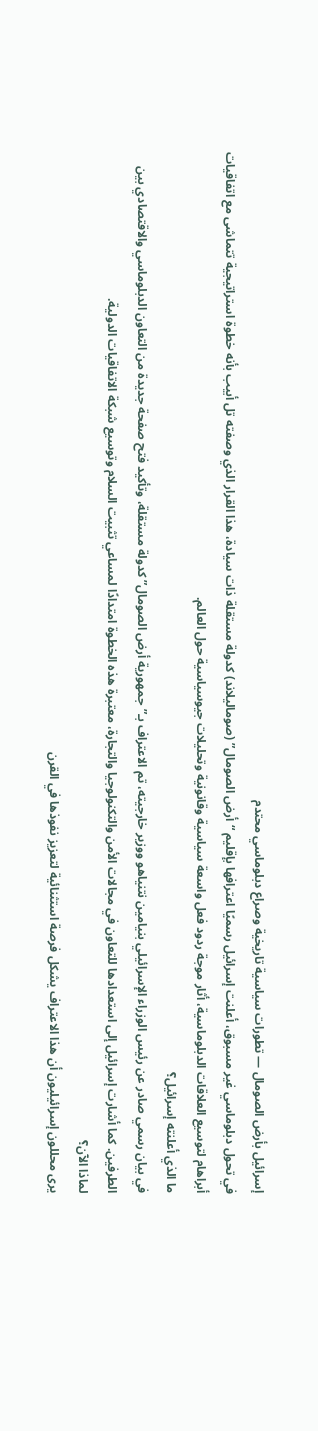إسرائيل بأرض الصومال — تطورات سياسية تاريخية وصراع دبلوماسي محتدم
في تحول دبلوماسي غير مسبوق، أعلنت إسرائيل رسميًا اعترافها بإقليم “أرض الصومال” (صوماليلاند) كدولة مستقلة ذات سيادة، هذا القرار الذي وصفته تل أبيب بأنه خطوة استراتيجية تتماشى مع اتفاقيات أبراهام لتوسيع العلاقات الدبلوماسية، أثار موجة ردود فعل واسعة سياسية وقانونية وتحليلات جيوسياسية حول العالم.
ما الذي أعلنته إسرائيل؟
في بيان رسمي صادر عن رئيس الوزراء الإسرائيلي بنيامين نتنياهو ووزير خارجيته، تم الاعتراف بـ”جمهورية أرض الصومال” كدولة مستقلة، وتأكيد فتح صفحة جديدة من التعاون الدبلوماسي والاقتصادي بين الطرفين. كما أشارت إسرائيل إلى استعدادها للتعاون في مجالات الأمن والتكنولوجيا والتجارة، معتبرة هذه الخطوة امتدادًا لمساعي تثبيت السلام وتوسيع شبكة الاتفاقيات الدولية.
لماذا الآن؟
يرى محللون إسرائيليون أن هذا الاعتراف يشكل فرصة استثنائية لتعزيز نفوذها في القرن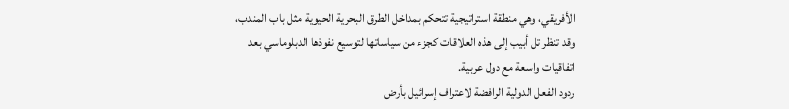الأفريقي، وهي منطقة استراتيجية تتحكم بمداخل الطرق البحرية الحيوية مثل باب المندب، وقد تنظر تل أبيب إلى هذه العلاقات كجزء من سياساتها لتوسيع نفوذها الدبلوماسي بعد اتفاقيات واسعة مع دول عربية.
ردود الفعل الدولية الرافضة لاعتراف إسرائيل بأرض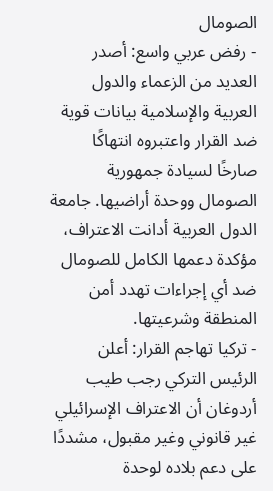الصومال
- رفض عربي واسع: أصدر العديد من الزعماء والدول العربية والإسلامية بيانات قوية ضد القرار واعتبروه انتهاكًا صارخًا لسيادة جمهورية الصومال ووحدة أراضيها. جامعة الدول العربية أدانت الاعتراف، مؤكدة دعمها الكامل للصومال ضد أي إجراءات تهدد أمن المنطقة وشرعيتها.
- تركيا تهاجم القرار: أعلن الرئيس التركي رجب طيب أردوغان أن الاعتراف الإسرائيلي غير قانوني وغير مقبول، مشددًا على دعم بلاده لوحدة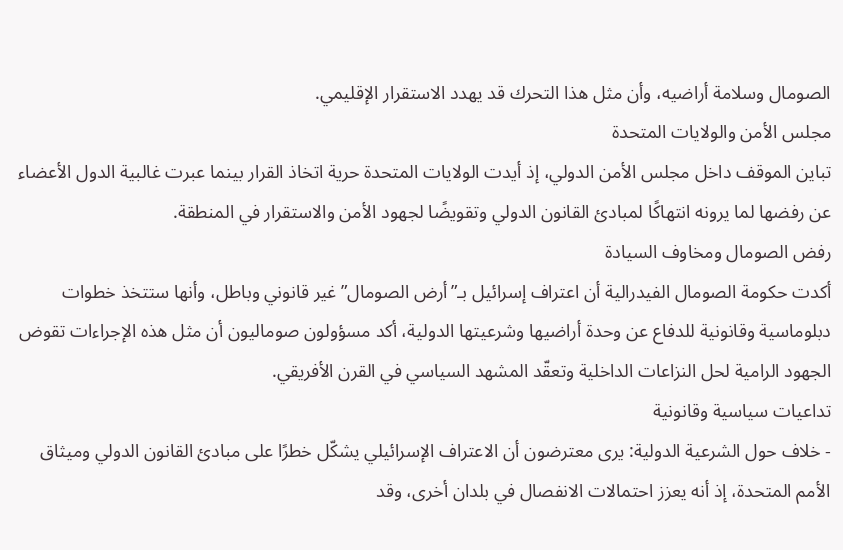الصومال وسلامة أراضيه، وأن مثل هذا التحرك قد يهدد الاستقرار الإقليمي.
مجلس الأمن والولايات المتحدة
تباين الموقف داخل مجلس الأمن الدولي، إذ أيدت الولايات المتحدة حرية اتخاذ القرار بينما عبرت غالبية الدول الأعضاء عن رفضها لما يرونه انتهاكًا لمبادئ القانون الدولي وتقويضًا لجهود الأمن والاستقرار في المنطقة.
رفض الصومال ومخاوف السيادة
أكدت حكومة الصومال الفيدرالية أن اعتراف إسرائيل بـ”أرض الصومال” غير قانوني وباطل، وأنها ستتخذ خطوات دبلوماسية وقانونية للدفاع عن وحدة أراضيها وشرعيتها الدولية، أكد مسؤولون صوماليون أن مثل هذه الإجراءات تقوض الجهود الرامية لحل النزاعات الداخلية وتعقّد المشهد السياسي في القرن الأفريقي.
تداعيات سياسية وقانونية
- خلاف حول الشرعية الدولية: يرى معترضون أن الاعتراف الإسرائيلي يشكّل خطرًا على مبادئ القانون الدولي وميثاق الأمم المتحدة، إذ أنه يعزز احتمالات الانفصال في بلدان أخرى، وقد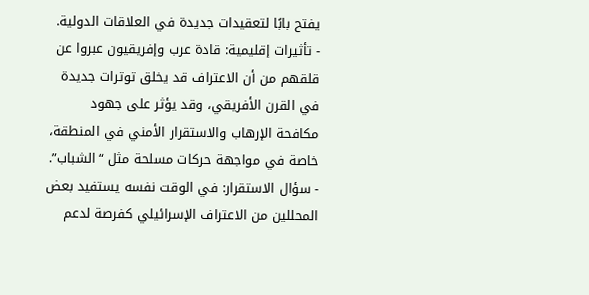يفتح بابًا لتعقيدات جديدة في العلاقات الدولية.
- تأثيرات إقليمية: قادة عرب وإفريقيون عبروا عن قلقهم من أن الاعتراف قد يخلق توترات جديدة في القرن الأفريقي، وقد يؤثر على جهود مكافحة الإرهاب والاستقرار الأمني في المنطقة، خاصة في مواجهة حركات مسلحة مثل “الشباب”.
- سؤال الاستقرار: في الوقت نفسه يستفيد بعض المحللين من الاعتراف الإسرائيلي كفرصة لدعم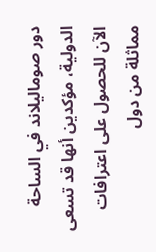دور صوماليلاند في الساحة الدولية، مؤكدين أنها قد تسعى الآن للحصول على اعترافات مماثلة من دول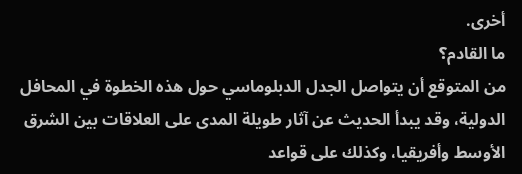أخرى.
ما القادم؟
من المتوقع أن يتواصل الجدل الدبلوماسي حول هذه الخطوة في المحافل الدولية، وقد يبدأ الحديث عن آثار طويلة المدى على العلاقات بين الشرق الأوسط وأفريقيا، وكذلك على قواعد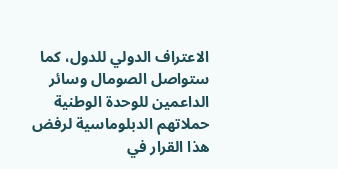الاعتراف الدولي للدول، كما ستواصل الصومال وسائر الداعمين للوحدة الوطنية حملاتهم الدبلوماسية لرفض هذا القرار في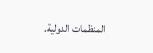المنظمات الدولية.